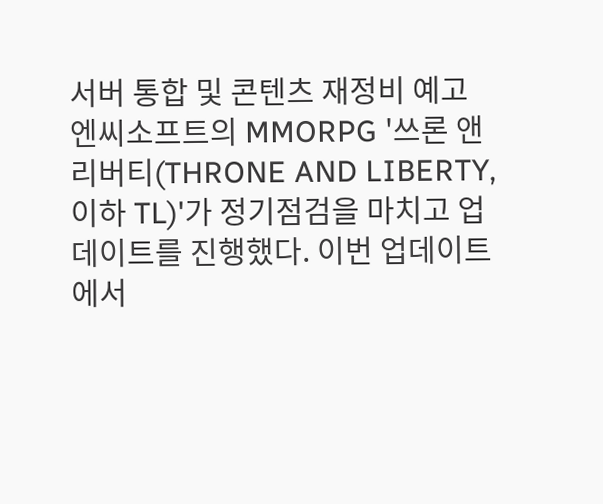서버 통합 및 콘텐츠 재정비 예고
엔씨소프트의 MMORPG '쓰론 앤 리버티(THRONE AND LIBERTY, 이하 TL)'가 정기점검을 마치고 업데이트를 진행했다. 이번 업데이트에서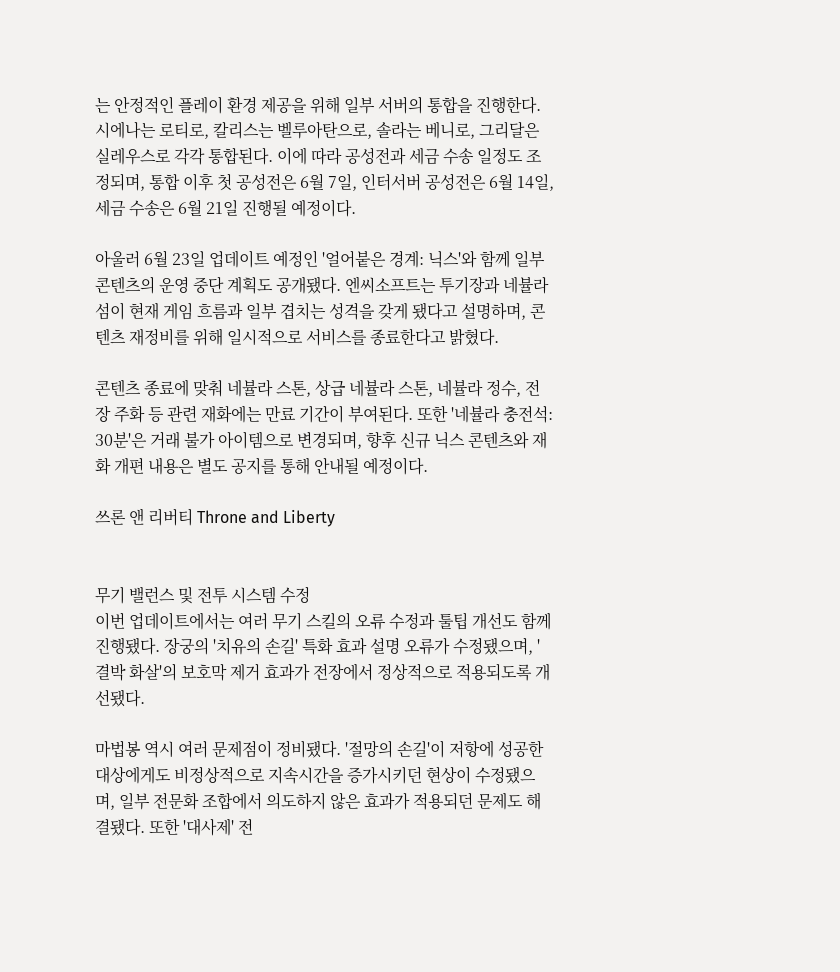는 안정적인 플레이 환경 제공을 위해 일부 서버의 통합을 진행한다. 시에나는 로티로, 칼리스는 벨루아탄으로, 솔라는 베니로, 그리달은 실레우스로 각각 통합된다. 이에 따라 공성전과 세금 수송 일정도 조정되며, 통합 이후 첫 공성전은 6월 7일, 인터서버 공성전은 6월 14일, 세금 수송은 6월 21일 진행될 예정이다.

아울러 6월 23일 업데이트 예정인 '얼어붙은 경계: 닉스'와 함께 일부 콘텐츠의 운영 중단 계획도 공개됐다. 엔씨소프트는 투기장과 네뷸라 섬이 현재 게임 흐름과 일부 겹치는 성격을 갖게 됐다고 설명하며, 콘텐츠 재정비를 위해 일시적으로 서비스를 종료한다고 밝혔다.

콘텐츠 종료에 맞춰 네뷸라 스톤, 상급 네뷸라 스톤, 네뷸라 정수, 전장 주화 등 관련 재화에는 만료 기간이 부여된다. 또한 '네뷸라 충전석: 30분'은 거래 불가 아이템으로 변경되며, 향후 신규 닉스 콘텐츠와 재화 개편 내용은 별도 공지를 통해 안내될 예정이다.

쓰론 앤 리버티 Throne and Liberty


무기 밸런스 및 전투 시스템 수정
이번 업데이트에서는 여러 무기 스킬의 오류 수정과 툴팁 개선도 함께 진행됐다. 장궁의 '치유의 손길' 특화 효과 설명 오류가 수정됐으며, '결박 화살'의 보호막 제거 효과가 전장에서 정상적으로 적용되도록 개선됐다.

마법봉 역시 여러 문제점이 정비됐다. '절망의 손길'이 저항에 성공한 대상에게도 비정상적으로 지속시간을 증가시키던 현상이 수정됐으며, 일부 전문화 조합에서 의도하지 않은 효과가 적용되던 문제도 해결됐다. 또한 '대사제' 전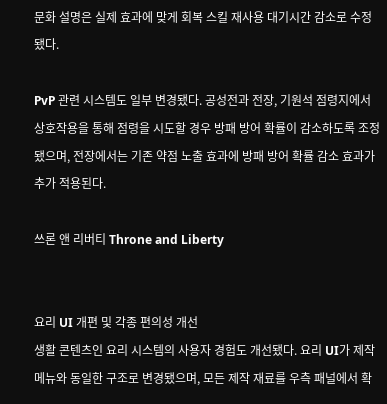문화 설명은 실제 효과에 맞게 회복 스킬 재사용 대기시간 감소로 수정됐다.

PvP 관련 시스템도 일부 변경됐다. 공성전과 전장, 기원석 점령지에서 상호작용을 통해 점령을 시도할 경우 방패 방어 확률이 감소하도록 조정됐으며, 전장에서는 기존 약점 노출 효과에 방패 방어 확률 감소 효과가 추가 적용된다.

쓰론 앤 리버티 Throne and Liberty


요리 UI 개편 및 각종 편의성 개선
생활 콘텐츠인 요리 시스템의 사용자 경험도 개선됐다. 요리 UI가 제작 메뉴와 동일한 구조로 변경됐으며, 모든 제작 재료를 우측 패널에서 확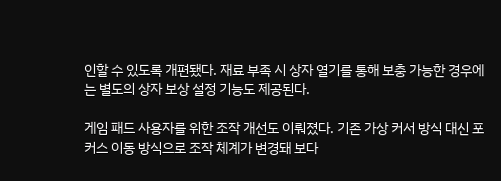인할 수 있도록 개편됐다. 재료 부족 시 상자 열기를 통해 보충 가능한 경우에는 별도의 상자 보상 설정 기능도 제공된다.

게임 패드 사용자를 위한 조작 개선도 이뤄졌다. 기존 가상 커서 방식 대신 포커스 이동 방식으로 조작 체계가 변경돼 보다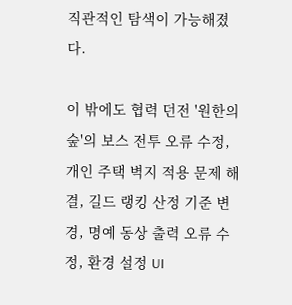직관적인 탐색이 가능해졌다.

이 밖에도 협력 던전 '원한의 숲'의 보스 전투 오류 수정, 개인 주택 벽지 적용 문제 해결, 길드 랭킹 산정 기준 변경, 명예 동상 출력 오류 수정, 환경 설정 UI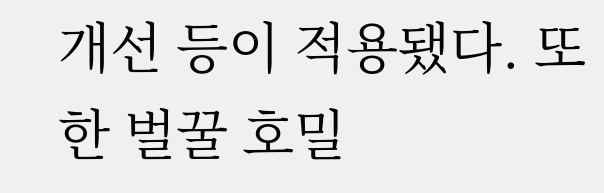개선 등이 적용됐다. 또한 벌꿀 호밀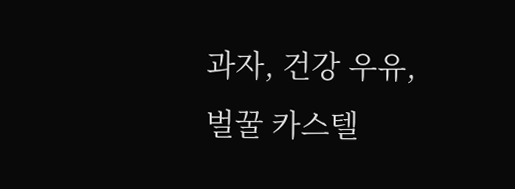과자, 건강 우유, 벌꿀 카스텔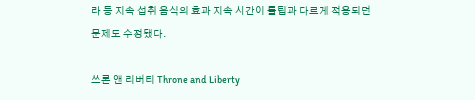라 등 지속 섭취 음식의 효과 지속 시간이 툴팁과 다르게 적용되던 문제도 수정됐다.

쓰론 앤 리버티 Throne and Liberty